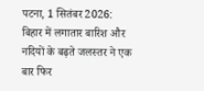पटना, 1 सितंबर 2026: बिहार में लगातार बारिश और नदियों के बढ़ते जलस्तर ने एक बार फिर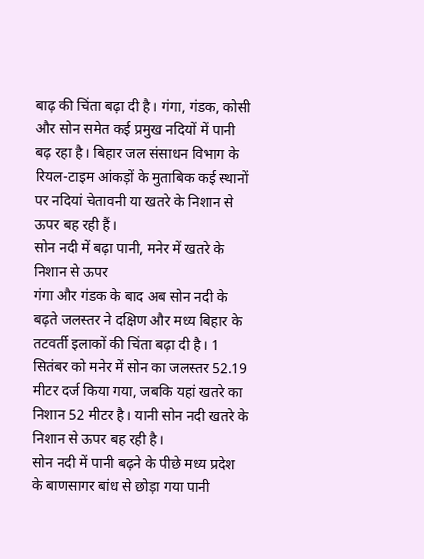बाढ़ की चिंता बढ़ा दी है। गंगा, गंडक, कोसी और सोन समेत कई प्रमुख नदियों में पानी बढ़ रहा है। बिहार जल संसाधन विभाग के रियल-टाइम आंकड़ों के मुताबिक कई स्थानों पर नदियां चेतावनी या खतरे के निशान से ऊपर बह रही हैं।
सोन नदी में बढ़ा पानी, मनेर में खतरे के निशान से ऊपर
गंगा और गंडक के बाद अब सोन नदी के बढ़ते जलस्तर ने दक्षिण और मध्य बिहार के तटवर्ती इलाकों की चिंता बढ़ा दी है। 1 सितंबर को मनेर में सोन का जलस्तर 52.19 मीटर दर्ज किया गया, जबकि यहां खतरे का निशान 52 मीटर है। यानी सोन नदी खतरे के निशान से ऊपर बह रही है।
सोन नदी में पानी बढ़ने के पीछे मध्य प्रदेश के बाणसागर बांध से छोड़ा गया पानी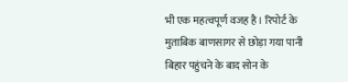भी एक महत्वपूर्ण वजह है। रिपोर्ट के मुताबिक बाणसागर से छोड़ा गया पानी बिहार पहुंचने के बाद सोन के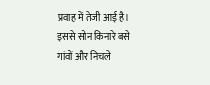प्रवाह में तेजी आई है। इससे सोन किनारे बसे गांवों और निचले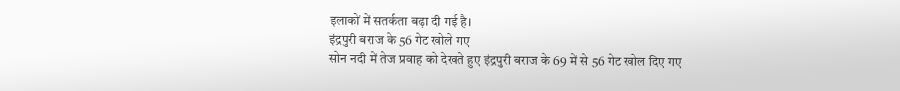इलाकों में सतर्कता बढ़ा दी गई है।
इंद्रपुरी बराज के 56 गेट खोले गए
सोन नदी में तेज प्रवाह को देखते हुए इंद्रपुरी बराज के 69 में से 56 गेट खोल दिए गए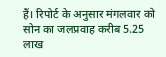हैं। रिपोर्ट के अनुसार मंगलवार को सोन का जलप्रवाह करीब 5.25 लाख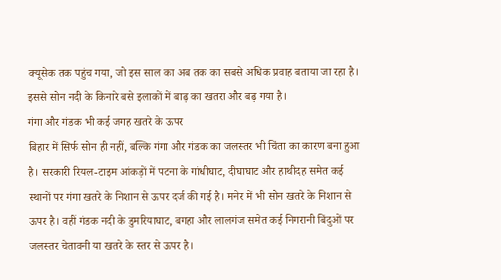क्यूसेक तक पहुंच गया, जो इस साल का अब तक का सबसे अधिक प्रवाह बताया जा रहा है। इससे सोन नदी के किनारे बसे इलाकों में बाढ़ का खतरा और बढ़ गया है।
गंगा और गंडक भी कई जगह खतरे के ऊपर
बिहार में सिर्फ सोन ही नहीं, बल्कि गंगा और गंडक का जलस्तर भी चिंता का कारण बना हुआ है। सरकारी रियल-टाइम आंकड़ों में पटना के गांधीघाट, दीघाघाट और हाथीदह समेत कई स्थानों पर गंगा खतरे के निशान से ऊपर दर्ज की गई है। मनेर में भी सोन खतरे के निशान से ऊपर है। वहीं गंडक नदी के डुमरियाघाट, बगहा और लालगंज समेत कई निगरानी बिंदुओं पर जलस्तर चेतावनी या खतरे के स्तर से ऊपर है।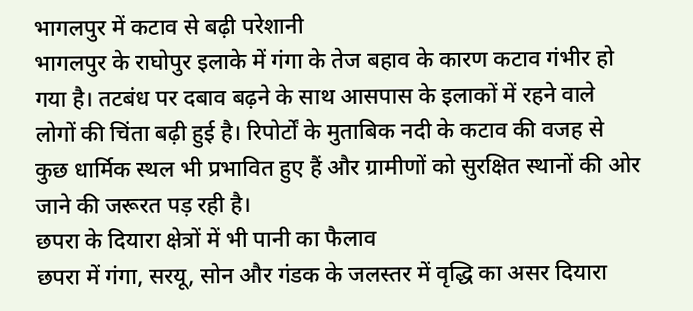भागलपुर में कटाव से बढ़ी परेशानी
भागलपुर के राघोपुर इलाके में गंगा के तेज बहाव के कारण कटाव गंभीर हो गया है। तटबंध पर दबाव बढ़ने के साथ आसपास के इलाकों में रहने वाले लोगों की चिंता बढ़ी हुई है। रिपोर्टों के मुताबिक नदी के कटाव की वजह से कुछ धार्मिक स्थल भी प्रभावित हुए हैं और ग्रामीणों को सुरक्षित स्थानों की ओर जाने की जरूरत पड़ रही है।
छपरा के दियारा क्षेत्रों में भी पानी का फैलाव
छपरा में गंगा, सरयू, सोन और गंडक के जलस्तर में वृद्धि का असर दियारा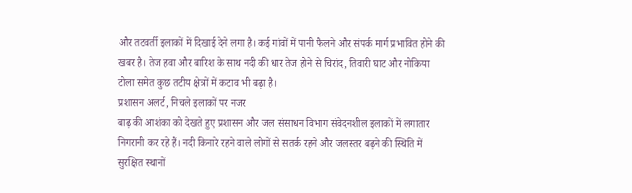और तटवर्ती इलाकों में दिखाई देने लगा है। कई गांवों में पानी फैलने और संपर्क मार्ग प्रभावित होने की खबर है। तेज हवा और बारिश के साथ नदी की धार तेज होने से चिरांद, तिवारी घाट और नोकिया टोला समेत कुछ तटीय क्षेत्रों में कटाव भी बढ़ा है।
प्रशासन अलर्ट, निचले इलाकों पर नजर
बाढ़ की आशंका को देखते हुए प्रशासन और जल संसाधन विभाग संवेदनशील इलाकों में लगातार निगरानी कर रहे हैं। नदी किनारे रहने वाले लोगों से सतर्क रहने और जलस्तर बढ़ने की स्थिति में सुरक्षित स्थानों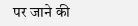पर जाने की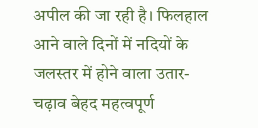अपील की जा रही है। फिलहाल आने वाले दिनों में नदियों के जलस्तर में होने वाला उतार-चढ़ाव बेहद महत्वपूर्ण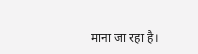माना जा रहा है।